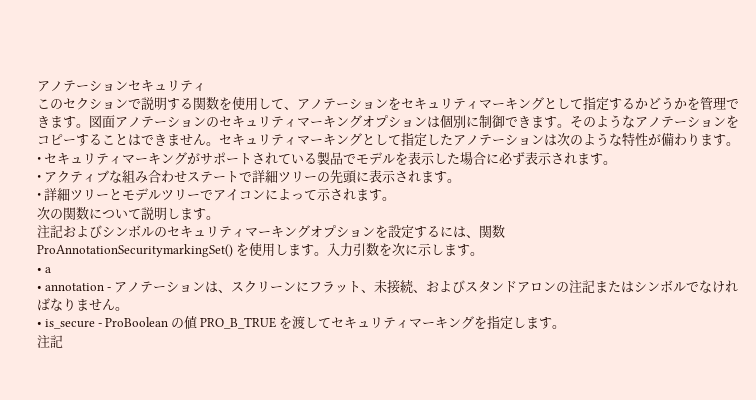アノテーションセキュリティ
このセクションで説明する関数を使用して、アノテーションをセキュリティマーキングとして指定するかどうかを管理できます。図面アノテーションのセキュリティマーキングオプションは個別に制御できます。そのようなアノテーションをコピーすることはできません。セキュリティマーキングとして指定したアノテーションは次のような特性が備わります。
• セキュリティマーキングがサポートされている製品でモデルを表示した場合に必ず表示されます。
• アクティブな組み合わせステートで詳細ツリーの先頭に表示されます。
• 詳細ツリーとモデルツリーでアイコンによって示されます。
次の関数について説明します。
注記およびシンボルのセキュリティマーキングオプションを設定するには、関数
ProAnnotationSecuritymarkingSet() を使用します。入力引数を次に示します。
• a
• annotation - アノテーションは、スクリーンにフラット、未接続、およびスタンドアロンの注記またはシンボルでなければなりません。
• is_secure - ProBoolean の値 PRO_B_TRUE を渡してセキュリティマーキングを指定します。
注記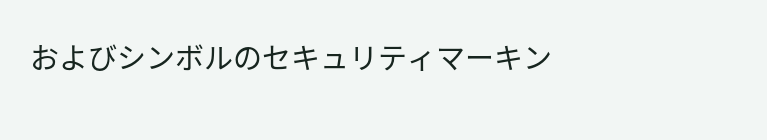およびシンボルのセキュリティマーキン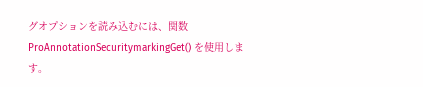グオプションを読み込むには、関数
ProAnnotationSecuritymarkingGet() を使用します。